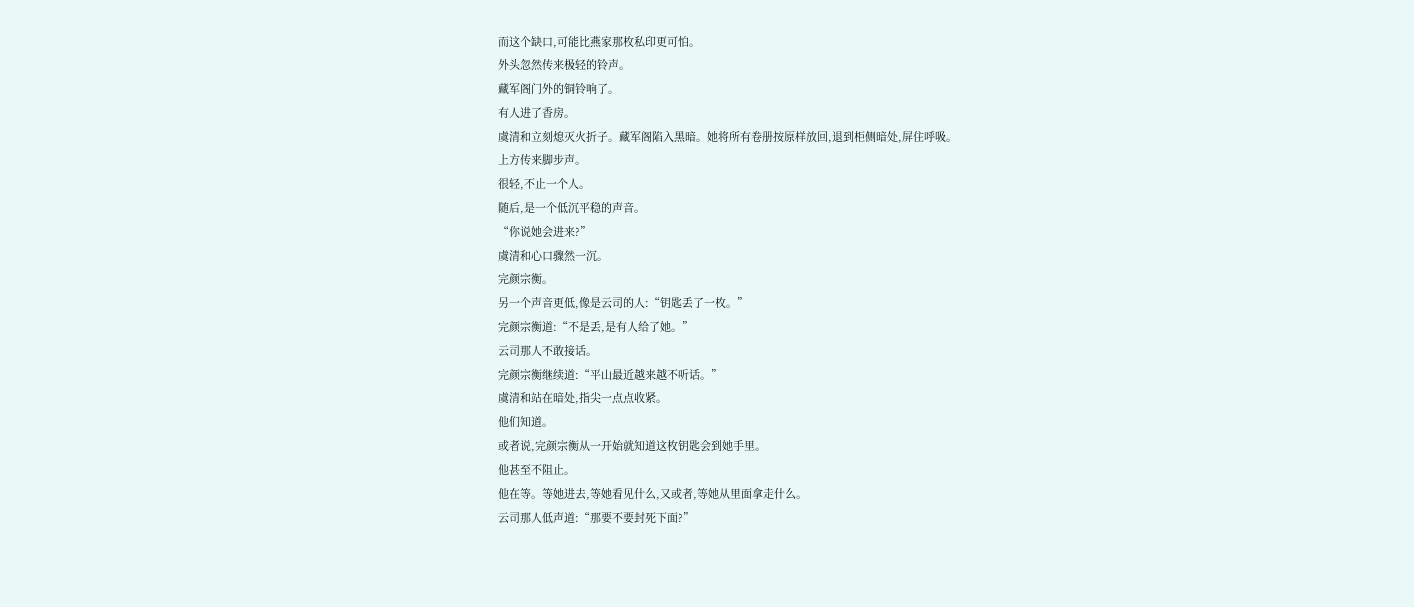而这个缺口,可能比燕家那枚私印更可怕。
外头忽然传来极轻的铃声。
藏军阁门外的铜铃响了。
有人进了香房。
虞清和立刻熄灭火折子。藏军阁陷入黑暗。她将所有卷册按原样放回,退到柜侧暗处,屏住呼吸。
上方传来脚步声。
很轻,不止一个人。
随后,是一个低沉平稳的声音。
“你说她会进来?”
虞清和心口骤然一沉。
完颜宗衡。
另一个声音更低,像是云司的人:“钥匙丢了一枚。”
完颜宗衡道:“不是丢,是有人给了她。”
云司那人不敢接话。
完颜宗衡继续道:“平山最近越来越不听话。”
虞清和站在暗处,指尖一点点收紧。
他们知道。
或者说,完颜宗衡从一开始就知道这枚钥匙会到她手里。
他甚至不阻止。
他在等。等她进去,等她看见什么,又或者,等她从里面拿走什么。
云司那人低声道:“那要不要封死下面?”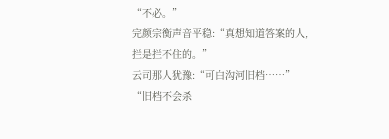“不必。”
完颜宗衡声音平稳:“真想知道答案的人,拦是拦不住的。”
云司那人犹豫:“可白沟河旧档……”
“旧档不会杀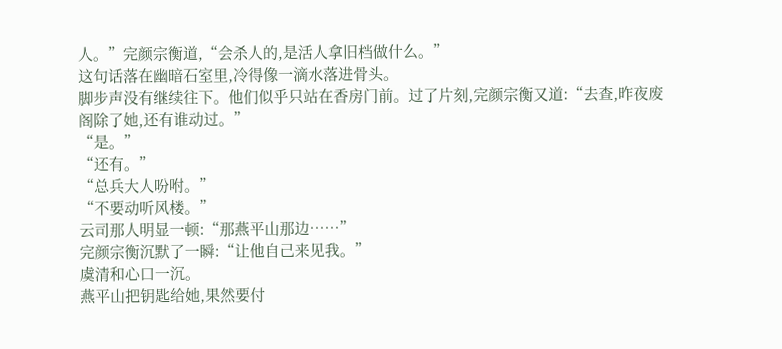人。”完颜宗衡道,“会杀人的,是活人拿旧档做什么。”
这句话落在幽暗石室里,冷得像一滴水落进骨头。
脚步声没有继续往下。他们似乎只站在香房门前。过了片刻,完颜宗衡又道:“去查,昨夜废阁除了她,还有谁动过。”
“是。”
“还有。”
“总兵大人吩咐。”
“不要动听风楼。”
云司那人明显一顿:“那燕平山那边……”
完颜宗衡沉默了一瞬:“让他自己来见我。”
虞清和心口一沉。
燕平山把钥匙给她,果然要付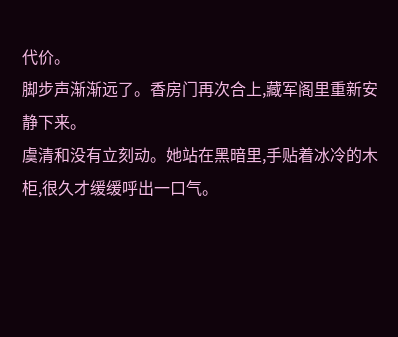代价。
脚步声渐渐远了。香房门再次合上,藏军阁里重新安静下来。
虞清和没有立刻动。她站在黑暗里,手贴着冰冷的木柜,很久才缓缓呼出一口气。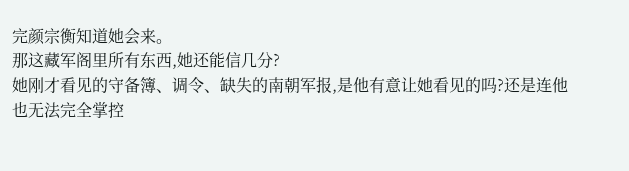完颜宗衡知道她会来。
那这藏军阁里所有东西,她还能信几分?
她刚才看见的守备簿、调令、缺失的南朝军报,是他有意让她看见的吗?还是连他也无法完全掌控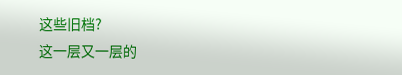这些旧档?
这一层又一层的